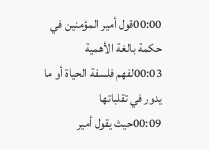00:00قول أمير المؤمنين في حكمة بالغة الأهمية
00:03لفهم فلسفة الحياة أو ما يدور في تقلباتها
00:09حيث يقول أمير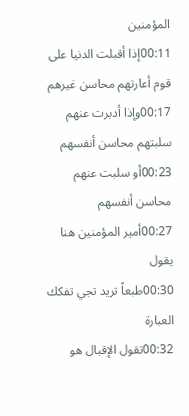المؤمنين
00:11إذا أقبلت الدنيا على قوم أعارتهم محاسن غيرهم
00:17وإذا أدبرت عنهم سلبتهم محاسن أنفسهم
00:23أو سلبت عنهم محاسن أنفسهم
00:27أمير المؤمنين هنا يقول
00:30طبعاً تريد تجي تفكك العبارة
00:32تقول الإقبال هو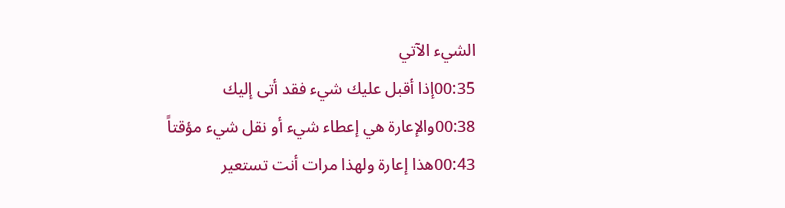الشيء الآتي
00:35إذا أقبل عليك شيء فقد أتى إليك
00:38والإعارة هي إعطاء شيء أو نقل شيء مؤقتاً
00:43هذا إعارة ولهذا مرات أنت تستعير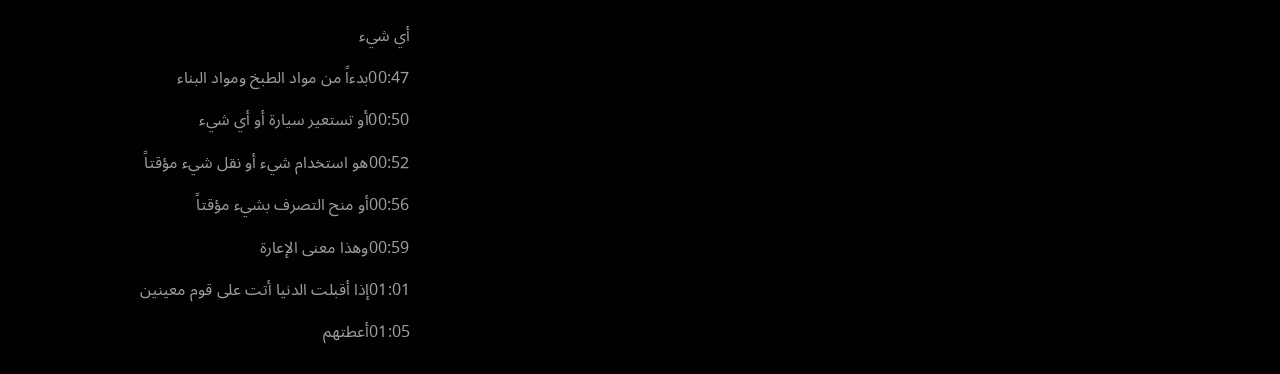أي شيء
00:47بدءاً من مواد الطبخ ومواد البناء
00:50أو تستعير سيارة أو أي شيء
00:52هو استخدام شيء أو نقل شيء مؤقتاً
00:56أو منح التصرف بشيء مؤقتاً
00:59وهذا معنى الإعارة
01:01إذا أقبلت الدنيا أتت على قوم معينين
01:05أعطتهم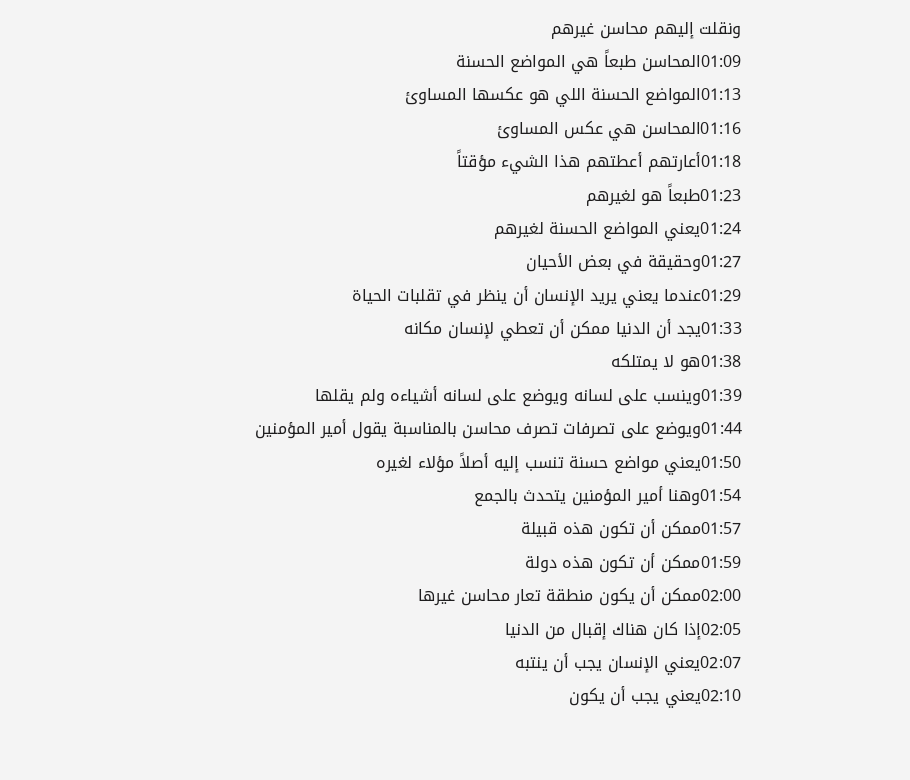ونقلت إليهم محاسن غيرهم
01:09المحاسن طبعاً هي المواضع الحسنة
01:13المواضع الحسنة اللي هو عكسها المساوئ
01:16المحاسن هي عكس المساوئ
01:18أعارتهم أعطتهم هذا الشيء مؤقتاً
01:23طبعاً هو لغيرهم
01:24يعني المواضع الحسنة لغيرهم
01:27وحقيقة في بعض الأحيان
01:29عندما يعني يريد الإنسان أن ينظر في تقلبات الحياة
01:33يجد أن الدنيا ممكن أن تعطي لإنسان مكانه
01:38هو لا يمتلكه
01:39وينسب على لسانه ويوضع على لسانه أشياءه ولم يقلها
01:44ويوضع على تصرفات تصرف محاسن بالمناسبة يقول أمير المؤمنين
01:50يعني مواضع حسنة تنسب إليه أصلاً مؤلاء لغيره
01:54وهنا أمير المؤمنين يتحدث بالجمع
01:57ممكن أن تكون هذه قبيلة
01:59ممكن أن تكون هذه دولة
02:00ممكن أن يكون منطقة تعار محاسن غيرها
02:05إذا كان هناك إقبال من الدنيا
02:07يعني الإنسان يجب أن ينتبه
02:10يعني يجب أن يكون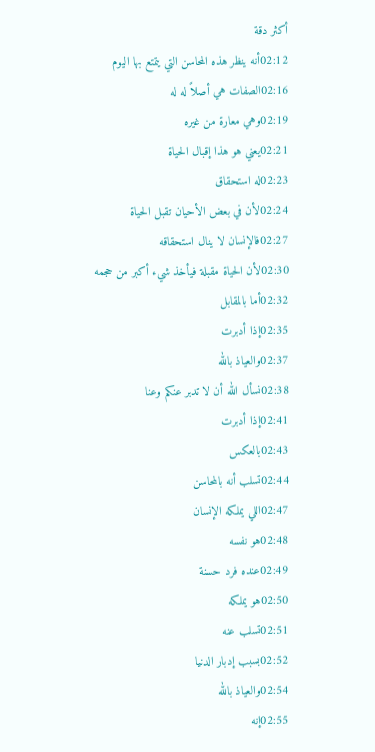أكثر دقة
02:12أنه ينظر هذه المحاسن التي يتمتع بها اليوم
02:16الصفات هي أصلاً له له
02:19وهي معارة من غيره
02:21يعني هو هذا إقبال الحياة
02:23له استحقاق
02:24لأن في بعض الأحيان تقبل الحياة
02:27فالإنسان لا ينال استحقاقه
02:30لأن الحياة مقبلة فيأخذ شيء أكبر من حجمه
02:32أما بالمقابل
02:35إذا أدبرت
02:37والعياذ بالله
02:38نسأل الله أن لا تدبر عنكم وعنا
02:41إذا أدبرت
02:43بالعكس
02:44تسلب أنه بالمحاسن
02:47اللي يملكه الإنسان
02:48هو نفسه
02:49عنده فرد حسنة
02:50هو يملكه
02:51تسلب عنه
02:52بسبب إدبار الدنيا
02:54والعياذ بالله
02:55إنه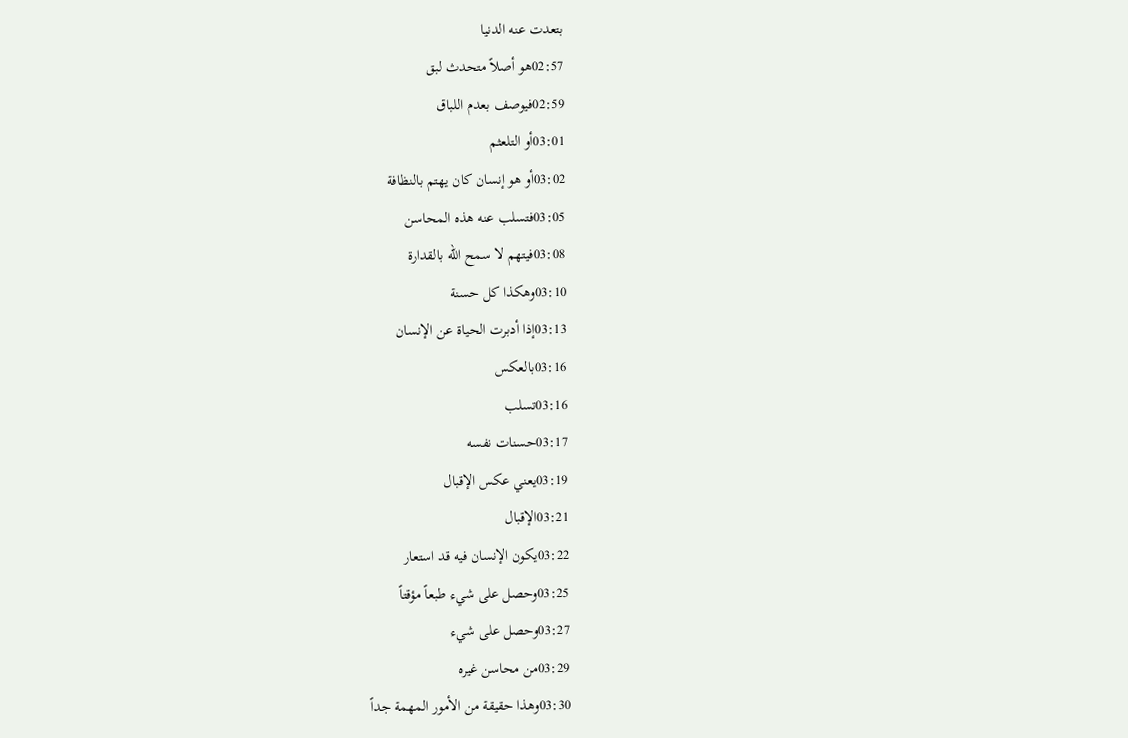بتعدت عنه الدنيا
02:57هو أصلاً متحدث لبق
02:59فيوصف بعدم اللباق
03:01أو التلعثم
03:02أو هو إنسان كان يهتم بالنظافة
03:05فتسلب عنه هذه المحاسن
03:08فيتهم لا سمح الله بالقدارة
03:10وهكذا كل حسنة
03:13إذا أدبرت الحياة عن الإنسان
03:16بالعكس
03:16تسلب
03:17حسنات نفسه
03:19يعني عكس الإقبال
03:21الإقبال
03:22يكون الإنسان فيه قد استعار
03:25وحصل على شيء طبعاً مؤقتاً
03:27وحصل على شيء
03:29من محاسن غيره
03:30وهذا حقيقة من الأمور المهمة جداً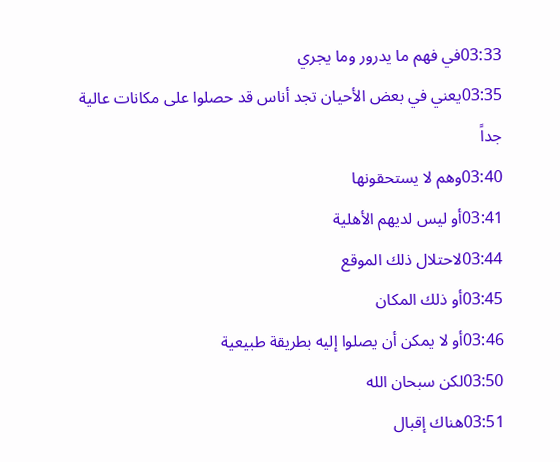03:33في فهم ما يدرور وما يجري
03:35يعني في بعض الأحيان تجد أناس قد حصلوا على مكانات عالية جداً
03:40وهم لا يستحقونها
03:41أو ليس لديهم الأهلية
03:44لاحتلال ذلك الموقع
03:45أو ذلك المكان
03:46أو لا يمكن أن يصلوا إليه بطريقة طبيعية
03:50لكن سبحان الله
03:51هناك إقبال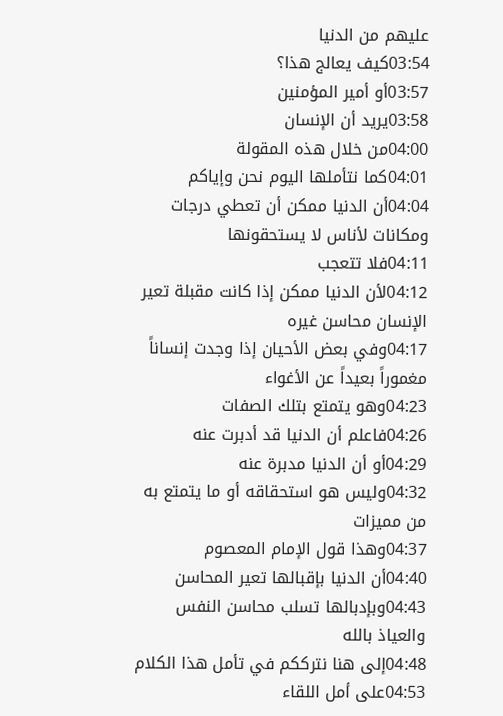عليهم من الدنيا
03:54كيف يعالج هذا؟
03:57أو أمير المؤمنين
03:58يريد أن الإنسان
04:00من خلال هذه المقولة
04:01كما نتأملها اليوم نحن وإياكم
04:04أن الدنيا ممكن أن تعطي درجات ومكانات لأناس لا يستحقونها
04:11فلا تتعجب
04:12لأن الدنيا ممكن إذا كانت مقبلة تعير الإنسان محاسن غيره
04:17وفي بعض الأحيان إذا وجدت إنساناً مغموراً بعيداً عن الأغواء
04:23وهو يتمتع بتلك الصفات
04:26فاعلم أن الدنيا قد أدبرت عنه
04:29أو أن الدنيا مدبرة عنه
04:32وليس هو استحقاقه أو ما يتمتع به من مميزات
04:37وهذا قول الإمام المعصوم
04:40أن الدنيا بإقبالها تعير المحاسن
04:43وبإدبالها تسلب محاسن النفس والعياذ بالله
04:48إلى هنا نترككم في تأمل هذا الكلام
04:53على أمل اللقاء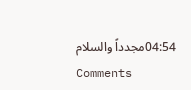04:54مجدداً والسلام
Comments